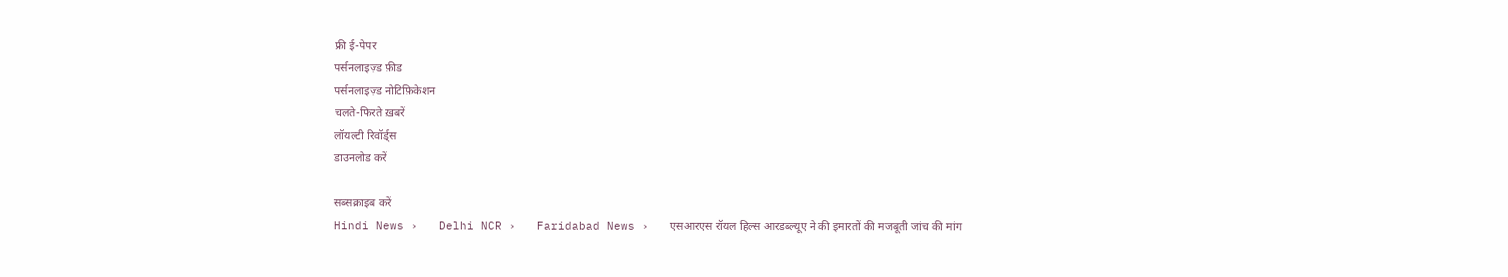फ्री ई-पेपर
पर्सनलाइज़्ड फ़ीड
पर्सनलाइज़्ड नोटिफ़िकेशन
चलते-फिरते ख़बरें
लॉयल्टी रिवॉर्ड्स
डाउनलोड करें

सब्सक्राइब करें
Hindi News ›   Delhi NCR ›   Faridabad News ›   एसआरएस रॉयल हिल्स आरडब्ल्यूए ने की इमारतों की मजबूती जांच की मांग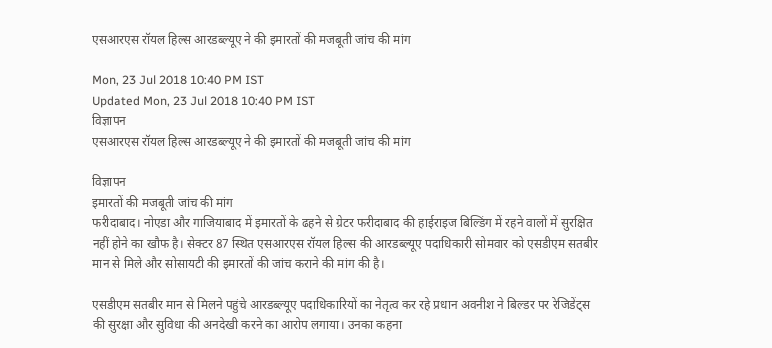एसआरएस रॉयल हिल्स आरडब्ल्यूए ने की इमारतों की मजबूती जांच की मांग

Mon, 23 Jul 2018 10:40 PM IST
Updated Mon, 23 Jul 2018 10:40 PM IST
विज्ञापन
एसआरएस रॉयल हिल्स आरडब्ल्यूए ने की इमारतों की मजबूती जांच की मांग

विज्ञापन
इमारतों की मजबूती जांच की मांग
फरीदाबाद। नोएडा और गाजियाबाद में इमारतों के ढहने से ग्रेटर फरीदाबाद की हाईराइज बिल्डिंग में रहने वालों में सुरक्षित नहीं होने का खौफ है। सेक्टर 87 स्थित एसआरएस रॉयल हिल्स की आरडब्ल्यूए पदाधिकारी सोमवार को एसडीएम सतबीर मान से मिले और सोसायटी की इमारतों की जांच कराने की मांग की है।

एसडीएम सतबीर मान से मिलने पहुंचे आरडब्ल्यूए पदाधिकारियों का नेतृत्व कर रहे प्रधान अवनीश ने बिल्डर पर रेजिडेंट्स की सुरक्षा और सुविधा की अनदेखी करने का आरोप लगाया। उनका कहना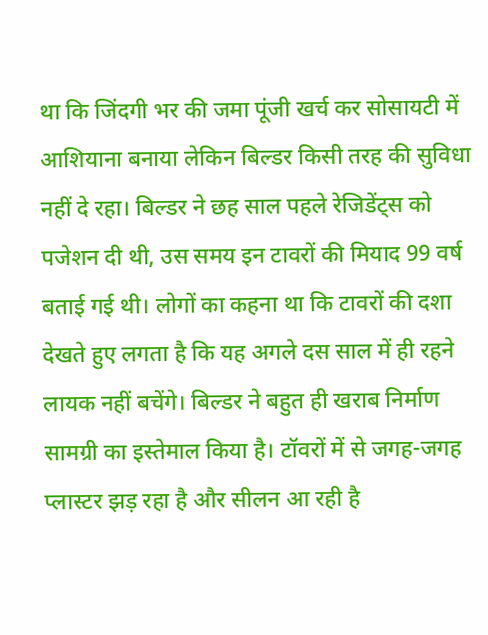था कि जिंदगी भर की जमा पूंजी खर्च कर सोसायटी में आशियाना बनाया लेकिन बिल्डर किसी तरह की सुविधा नहीं दे रहा। बिल्डर ने छह साल पहले रेजिडेंट्स को पजेशन दी थी, उस समय इन टावरों की मियाद 99 वर्ष बताई गई थी। लोगों का कहना था कि टावरों की दशा देखते हुए लगता है कि यह अगले दस साल में ही रहने लायक नहीं बचेंगे। बिल्डर ने बहुत ही खराब निर्माण सामग्री का इस्तेमाल किया है। टॉवरों में से जगह-जगह प्लास्टर झड़ रहा है और सीलन आ रही है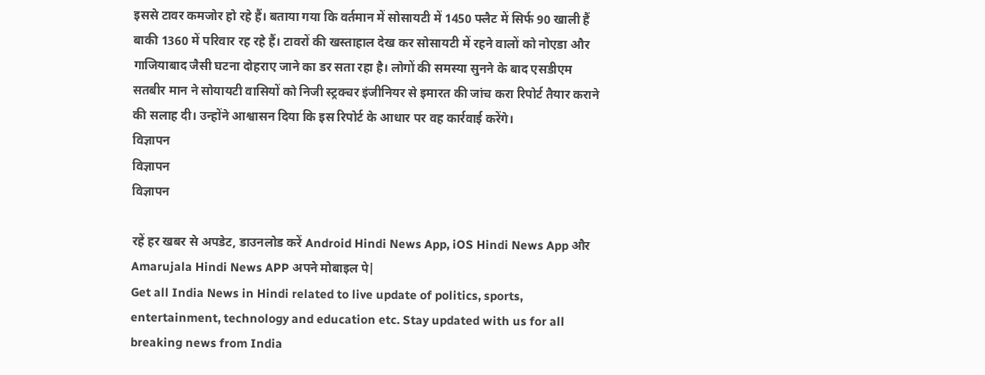इससे टावर कमजोर हो रहे हैं। बताया गया कि वर्तमान में सोसायटी में 1450 फ्लैट में सिर्फ 90 खाली हैं बाकी 1360 में परिवार रह रहे हैं। टावरों की खस्ताहाल देख कर सोसायटी में रहने वालों को नोएडा और गाजियाबाद जैसी घटना दोहराए जाने का डर सता रहा है। लोगों की समस्या सुनने के बाद एसडीएम सतबीर मान ने सोयायटी वासियों को निजी स्ट्रक्चर इंजीनियर से इमारत की जांच करा रिपोर्ट तैयार कराने की सलाह दी। उन्होंने आश्वासन दिया कि इस रिपोर्ट के आधार पर वह कार्रवाई करेंगे।
विज्ञापन
विज्ञापन
विज्ञापन

रहें हर खबर से अपडेट, डाउनलोड करें Android Hindi News App, iOS Hindi News App और Amarujala Hindi News APP अपने मोबाइल पे|
Get all India News in Hindi related to live update of politics, sports, entertainment, technology and education etc. Stay updated with us for all breaking news from India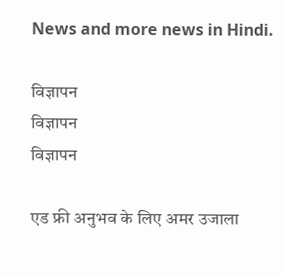News and more news in Hindi.

विज्ञापन
विज्ञापन
विज्ञापन

एड फ्री अनुभव के लिए अमर उजाला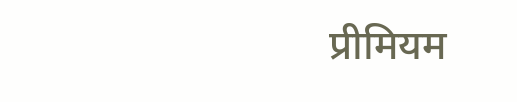प्रीमियम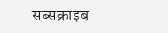सब्सक्राइब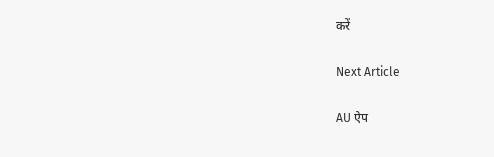करें

Next Article

AU ऐप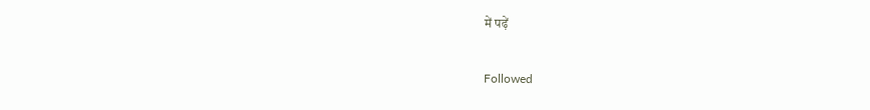में पढ़ें

Followed